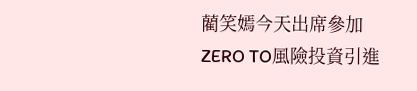藺笑嫣今天出席參加ZERO TO風險投資引進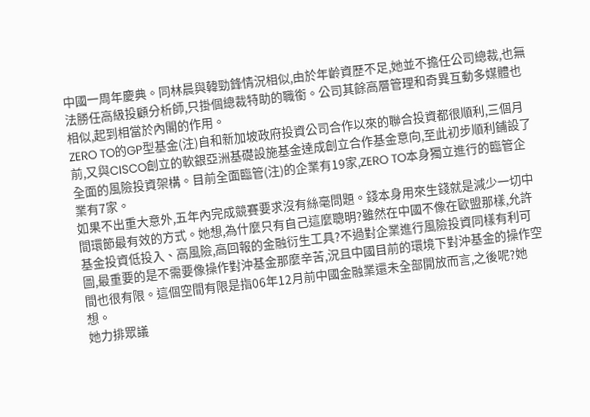中國一周年慶典。同林晨與韓勁鋒情況相似,由於年齡資歷不足,她並不擔任公司總裁,也無法勝任高級投顧分析師,只掛個總裁特助的職銜。公司其餘高層管理和奇異互動多媒體也相似,起到相當於內閣的作用。
ZERO TO的GP型基金(注)自和新加坡政府投資公司合作以來的聯合投資都很順利,三個月前,又與CISCO創立的軟銀亞洲基礎設施基金達成創立合作基金意向,至此初步順利鋪設了全面的風險投資架構。目前全面臨管(注)的企業有19家,ZERO TO本身獨立進行的臨管企業有7家。
如果不出重大意外,五年內完成競賽要求沒有絲毫問題。錢本身用來生錢就是減少一切中間環節最有效的方式。她想,為什麼只有自己這麼聰明?雖然在中國不像在歐盟那樣,允許基金投資低投入、高風險,高回報的金融衍生工具?不過對企業進行風險投資同樣有利可圖,最重要的是不需要像操作對沖基金那麼辛苦,況且中國目前的環境下對沖基金的操作空間也很有限。這個空間有限是指06年12月前中國金融業還未全部開放而言,之後呢?她想。
她力排眾議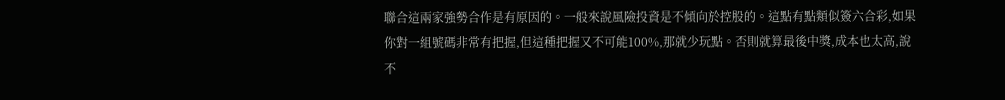聯合這兩家強勢合作是有原因的。一般來說風險投資是不傾向於控股的。這點有點類似簽六合彩,如果你對一組號碼非常有把握,但這種把握又不可能100%,那就少玩點。否則就算最後中獎,成本也太高,說不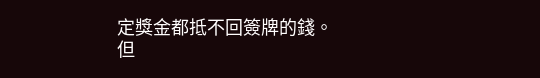定獎金都抵不回簽牌的錢。
但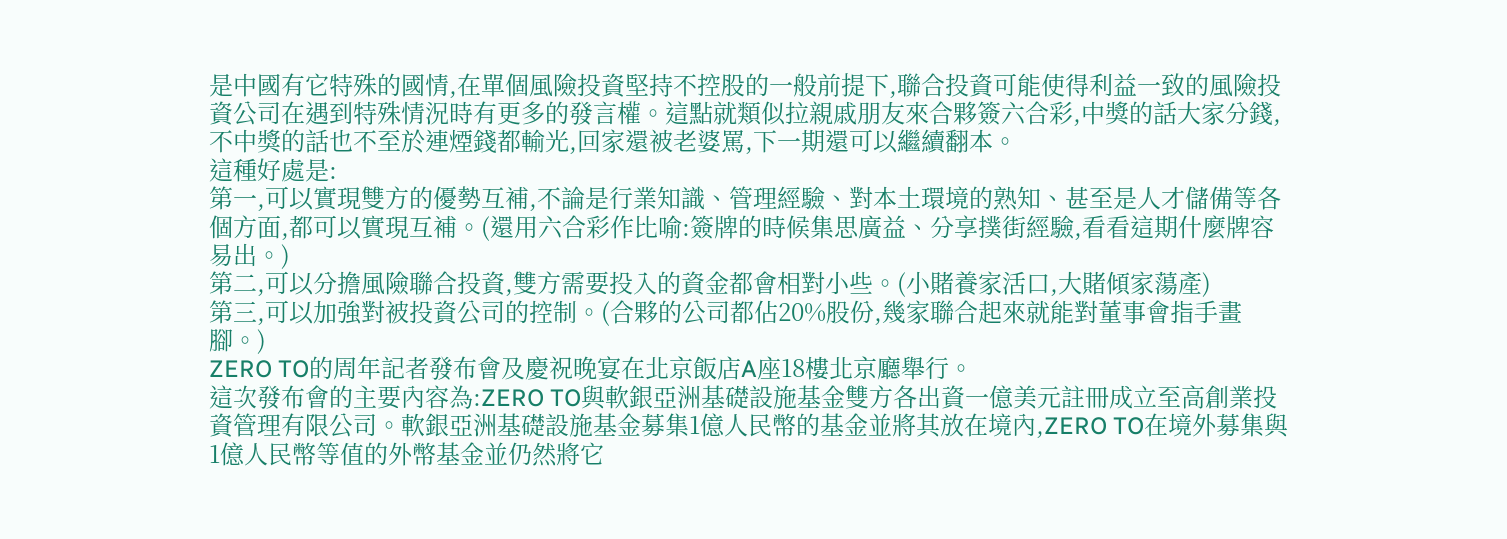是中國有它特殊的國情,在單個風險投資堅持不控股的一般前提下,聯合投資可能使得利益一致的風險投資公司在遇到特殊情況時有更多的發言權。這點就類似拉親戚朋友來合夥簽六合彩,中獎的話大家分錢,不中獎的話也不至於連煙錢都輸光,回家還被老婆罵,下一期還可以繼續翻本。
這種好處是:
第一,可以實現雙方的優勢互補,不論是行業知識、管理經驗、對本土環境的熟知、甚至是人才儲備等各個方面,都可以實現互補。(還用六合彩作比喻:簽牌的時候集思廣益、分享撲街經驗,看看這期什麼牌容易出。)
第二,可以分擔風險聯合投資,雙方需要投入的資金都會相對小些。(小賭養家活口,大賭傾家蕩產)
第三,可以加強對被投資公司的控制。(合夥的公司都佔20%股份,幾家聯合起來就能對董事會指手畫腳。)
ZERO TO的周年記者發布會及慶祝晚宴在北京飯店A座18樓北京廳舉行。
這次發布會的主要內容為:ZERO TO與軟銀亞洲基礎設施基金雙方各出資一億美元註冊成立至高創業投資管理有限公司。軟銀亞洲基礎設施基金募集1億人民幣的基金並將其放在境內,ZERO TO在境外募集與1億人民幣等值的外幣基金並仍然將它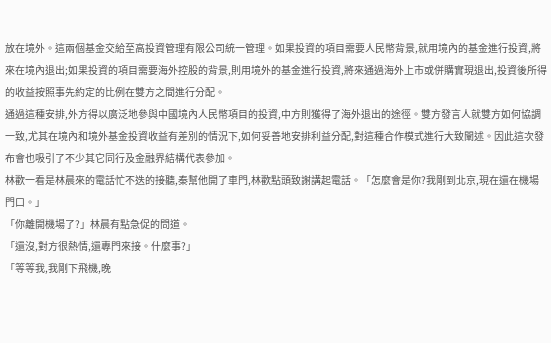放在境外。這兩個基金交給至高投資管理有限公司統一管理。如果投資的項目需要人民幣背景,就用境內的基金進行投資,將來在境內退出;如果投資的項目需要海外控股的背景,則用境外的基金進行投資,將來通過海外上市或併購實現退出,投資後所得的收益按照事先約定的比例在雙方之間進行分配。
通過這種安排,外方得以廣泛地參與中國境內人民幣項目的投資,中方則獲得了海外退出的途徑。雙方發言人就雙方如何協調一致,尤其在境內和境外基金投資收益有差別的情況下,如何妥善地安排利益分配,對這種合作模式進行大致闡述。因此這次發布會也吸引了不少其它同行及金融界結構代表參加。
林歡一看是林晨來的電話忙不迭的接聽,秦幫他開了車門,林歡點頭致謝講起電話。「怎麼會是你?我剛到北京,現在還在機場門口。」
「你離開機場了?」林晨有點急促的問道。
「還沒,對方很熱情,還專門來接。什麼事?」
「等等我,我剛下飛機,晚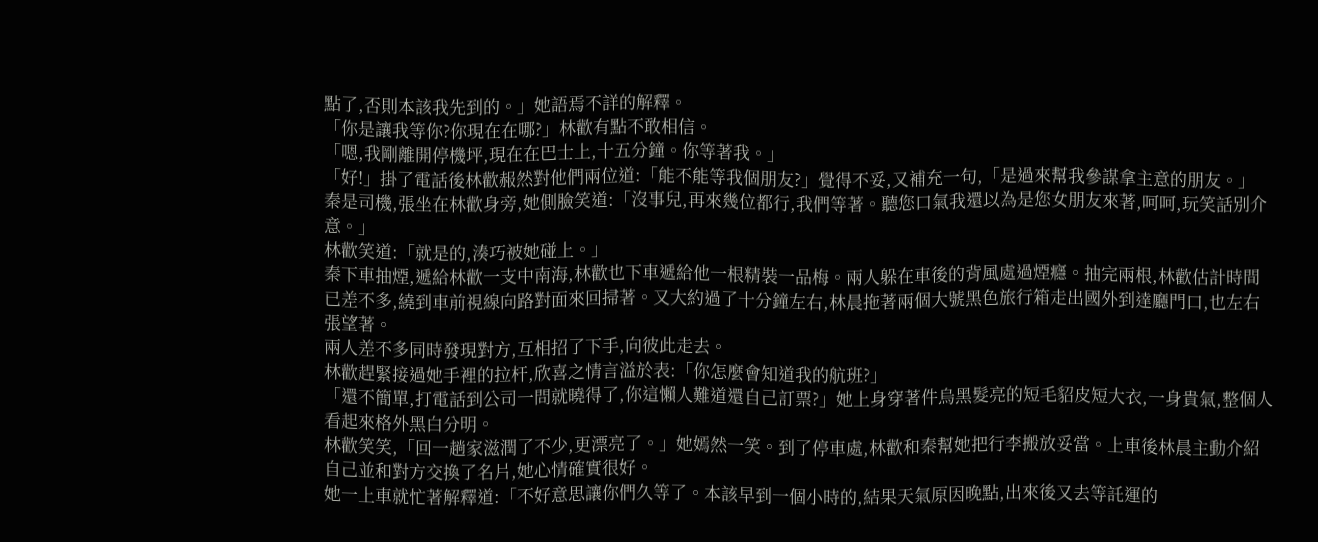點了,否則本該我先到的。」她語焉不詳的解釋。
「你是讓我等你?你現在在哪?」林歡有點不敢相信。
「嗯,我剛離開停機坪,現在在巴士上,十五分鐘。你等著我。」
「好!」掛了電話後林歡赧然對他們兩位道:「能不能等我個朋友?」覺得不妥,又補充一句,「是過來幫我參謀拿主意的朋友。」
秦是司機,張坐在林歡身旁,她側臉笑道:「沒事兒,再來幾位都行,我們等著。聽您口氣我還以為是您女朋友來著,呵呵,玩笑話別介意。」
林歡笑道:「就是的,湊巧被她碰上。」
秦下車抽煙,遞給林歡一支中南海,林歡也下車遞給他一根精裝一品梅。兩人躲在車後的背風處過煙癮。抽完兩根,林歡估計時間已差不多,繞到車前視線向路對面來回掃著。又大約過了十分鐘左右,林晨拖著兩個大號黑色旅行箱走出國外到達廳門口,也左右張望著。
兩人差不多同時發現對方,互相招了下手,向彼此走去。
林歡趕緊接過她手裡的拉杆,欣喜之情言溢於表:「你怎麼會知道我的航班?」
「還不簡單,打電話到公司一問就曉得了,你這懶人難道還自己訂票?」她上身穿著件烏黑髮亮的短毛貂皮短大衣,一身貴氣,整個人看起來格外黑白分明。
林歡笑笑,「回一趟家滋潤了不少,更漂亮了。」她嫣然一笑。到了停車處,林歡和秦幫她把行李搬放妥當。上車後林晨主動介紹自己並和對方交換了名片,她心情確實很好。
她一上車就忙著解釋道:「不好意思讓你們久等了。本該早到一個小時的,結果天氣原因晚點,出來後又去等託運的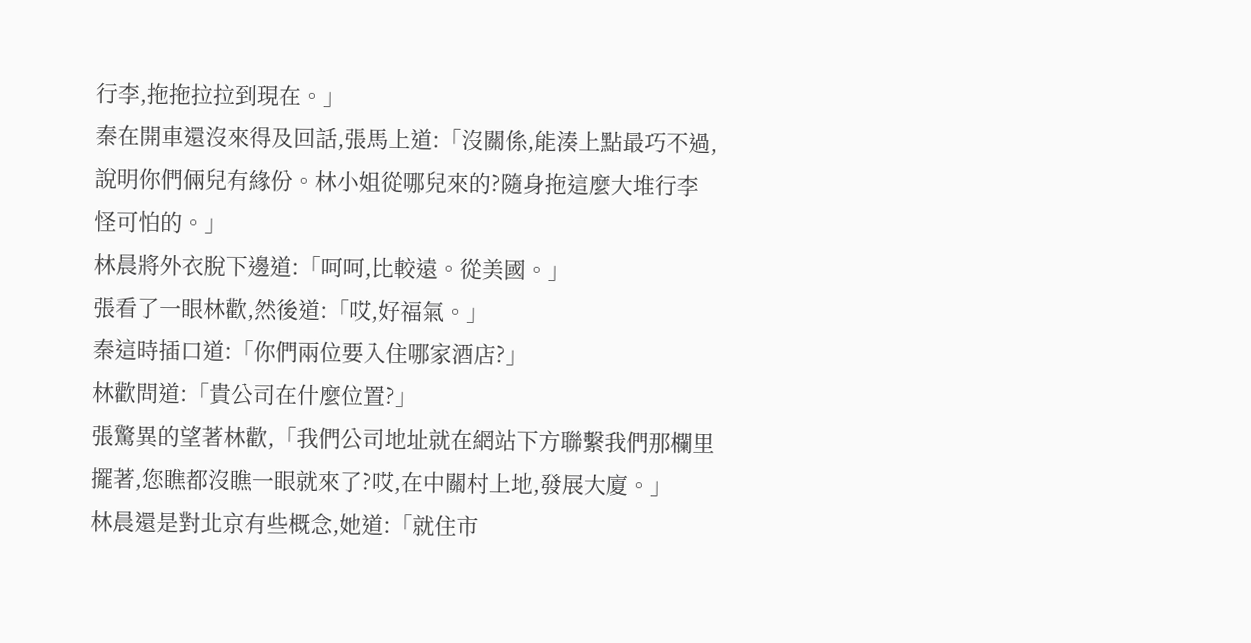行李,拖拖拉拉到現在。」
秦在開車還沒來得及回話,張馬上道:「沒關係,能湊上點最巧不過,說明你們倆兒有緣份。林小姐從哪兒來的?隨身拖這麼大堆行李怪可怕的。」
林晨將外衣脫下邊道:「呵呵,比較遠。從美國。」
張看了一眼林歡,然後道:「哎,好福氣。」
秦這時插口道:「你們兩位要入住哪家酒店?」
林歡問道:「貴公司在什麼位置?」
張驚異的望著林歡,「我們公司地址就在網站下方聯繫我們那欄里擺著,您瞧都沒瞧一眼就來了?哎,在中關村上地,發展大廈。」
林晨還是對北京有些概念,她道:「就住市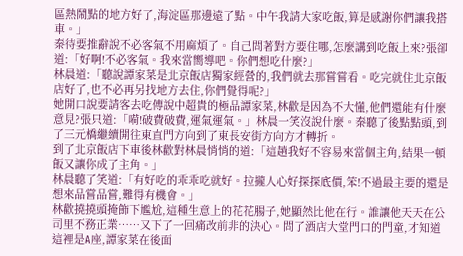區熱鬧點的地方好了,海淀區那邊遠了點。中午我請大家吃飯,算是感謝你們讓我搭車。」
秦待要推辭說不必客氣不用麻煩了。自己問著對方要住哪,怎麼講到吃飯上來?張卻道:「好啊!不必客氣。我來當嚮導吧。你們想吃什麼?」
林晨道:「聽說譚家菜是北京飯店獨家經營的,我們就去那嘗嘗看。吃完就住北京飯店好了,也不必再另找地方去住,你們覺得呢?」
她開口說要請客去吃傳說中超貴的極品譚家菜,林歡是因為不大懂,他們還能有什麼意見?張只道:「嗬!破費破費,運氣運氣。」林晨一笑沒說什麼。秦聽了後點點頭,到了三元橋繼續開往東直門方向到了東長安街方向方才轉折。
到了北京飯店下車後林歡對林晨悄悄的道:「這趟我好不容易來當個主角,結果一頓飯又讓你成了主角。」
林晨聽了笑道:「有好吃的乖乖吃就好。拉攏人心好探探底價,笨!不過最主要的還是想來品嘗品嘗,難得有機會。」
林歡撓撓頭掩飾下尷尬,這種生意上的花花腸子,她顯然比他在行。誰讓他天天在公司里不務正業……又下了一回痛改前非的決心。問了酒店大堂門口的門童,才知道這裡是A座,譚家菜在後面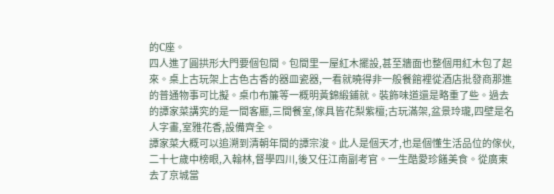的C座。
四人進了圓拱形大門要個包間。包間里一屋紅木擺設,甚至牆面也整個用紅木包了起來。桌上古玩架上古色古香的器皿瓷器,一看就曉得非一般餐館裡從酒店批發商那進的普通物事可比擬。桌巾布簾等一概明黃錦緞鋪就。裝飾味道還是略重了些。過去的譚家菜講究的是一間客廳,三間餐室,傢具皆花梨紫檀;古玩滿架,盆景玲瓏,四壁是名人字畫,室雅花香,設備齊全。
譚家菜大概可以追溯到清朝年間的譚宗浚。此人是個天才,也是個懂生活品位的傢伙,二十七歲中榜眼,入翰林,督學四川,後又任江南副考官。一生酷愛珍饈美食。從廣東去了京城當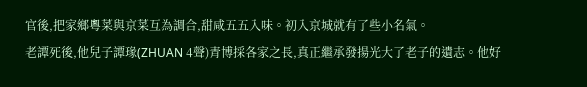官後,把家鄉粵菜與京菜互為調合,甜咸五五入味。初入京城就有了些小名氣。
老譚死後,他兒子譚瑑(ZHUAN 4聲)青博採各家之長,真正繼承發揚光大了老子的遺志。他好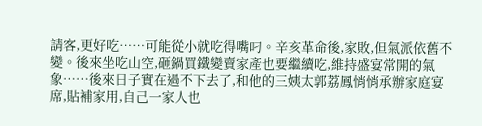請客,更好吃……可能從小就吃得嘴叼。辛亥革命後,家敗,但氣派依舊不變。後來坐吃山空,砸鍋買鐵變賣家產也要繼續吃,維持盛宴常開的氣象……後來日子實在過不下去了,和他的三姨太郭荔鳳悄悄承辦家庭宴席,貼補家用,自己一家人也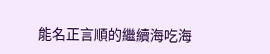能名正言順的繼續海吃海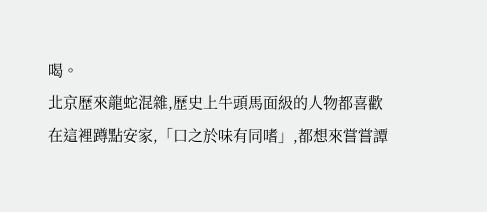喝。
北京歷來龍蛇混雜,歷史上牛頭馬面級的人物都喜歡在這裡蹲點安家,「口之於味有同嗜」,都想來嘗嘗譚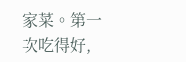家菜。第一次吃得好,